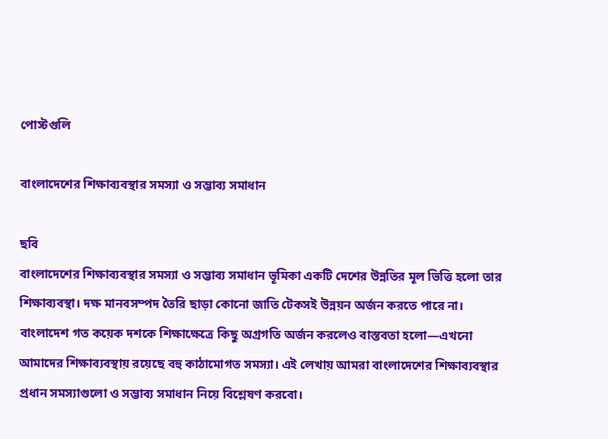পোস্টগুলি

বাংলাদেশের শিক্ষাব্যবস্থার সমস্যা ও সম্ভাব্য সমাধান

ছবি
বাংলাদেশের শিক্ষাব্যবস্থার সমস্যা ও সম্ভাব্য সমাধান ভূমিকা একটি দেশের উন্নতির মূল ভিত্তি হলো তার শিক্ষাব্যবস্থা। দক্ষ মানবসম্পদ তৈরি ছাড়া কোনো জাতি টেকসই উন্নয়ন অর্জন করতে পারে না। বাংলাদেশ গত কয়েক দশকে শিক্ষাক্ষেত্রে কিছু অগ্রগতি অর্জন করলেও বাস্তবতা হলো—এখনো আমাদের শিক্ষাব্যবস্থায় রয়েছে বহু কাঠামোগত সমস্যা। এই লেখায় আমরা বাংলাদেশের শিক্ষাব্যবস্থার প্রধান সমস্যাগুলো ও সম্ভাব্য সমাধান নিয়ে বিশ্লেষণ করবো।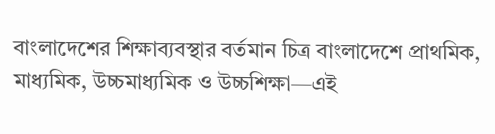বাংলাদেশের শিক্ষাব্যবস্থার বর্তমান চিত্র বাংলাদেশে প্রাথমিক, মাধ্যমিক, উচ্চমাধ্যমিক ও উচ্চশিক্ষা—এই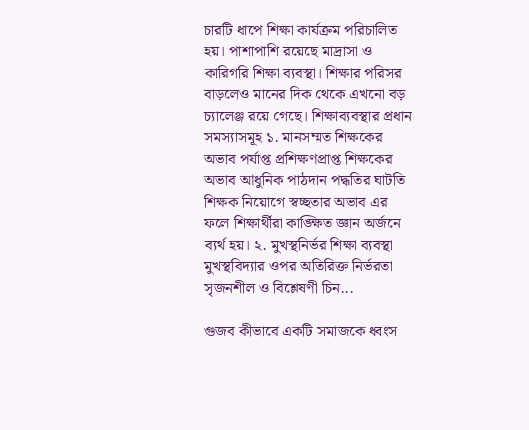চারটি ধাপে শিক্ষা কার্যক্রম পরিচালিত হয়। পাশাপাশি রয়েছে মাদ্রাসা ও কারিগরি শিক্ষা ব্যবস্থা। শিক্ষার পরিসর বাড়লেও মানের দিক থেকে এখনো বড় চ্যালেঞ্জ রয়ে গেছে। শিক্ষাব্যবস্থার প্রধান সমস্যাসমূহ ১. মানসম্মত শিক্ষকের অভাব পর্যাপ্ত প্রশিক্ষণপ্রাপ্ত শিক্ষকের অভাব আধুনিক পাঠদান পদ্ধতির ঘাটতি শিক্ষক নিয়োগে স্বচ্ছতার অভাব এর ফলে শিক্ষার্থীরা কাঙ্ক্ষিত জ্ঞান অর্জনে ব্যর্থ হয়। ২. মুখস্থনির্ভর শিক্ষা ব্যবস্থা মুখস্থবিদ্যার ওপর অতিরিক্ত নির্ভরতা সৃজনশীল ও বিশ্লেষণী চিন...

গুজব কীভাবে একটি সমাজকে ধ্বংস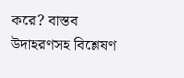করে? বাস্তব উদাহরণসহ বিশ্লেষণ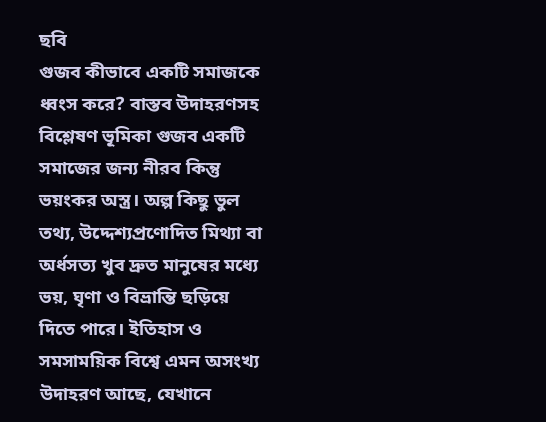ছবি
গুজব কীভাবে একটি সমাজকে ধ্বংস করে? বাস্তব উদাহরণসহ বিশ্লেষণ ভূমিকা গুজব একটি সমাজের জন্য নীরব কিন্তু ভয়ংকর অস্ত্র। অল্প কিছু ভুল তথ্য, উদ্দেশ্যপ্রণোদিত মিথ্যা বা অর্ধসত্য খুব দ্রুত মানুষের মধ্যে ভয়, ঘৃণা ও বিভ্রান্তি ছড়িয়ে দিতে পারে। ইতিহাস ও সমসাময়িক বিশ্বে এমন অসংখ্য উদাহরণ আছে, যেখানে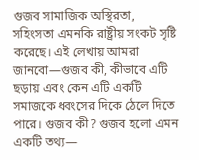গুজব সামাজিক অস্থিরতা, সহিংসতা এমনকি রাষ্ট্রীয় সংকট সৃষ্টি করেছে। এই লেখায় আমরা জানবো—গুজব কী, কীভাবে এটি ছড়ায় এবং কেন এটি একটি সমাজকে ধ্বংসের দিকে ঠেলে দিতে পারে। গুজব কী? গুজব হলো এমন একটি তথ্য—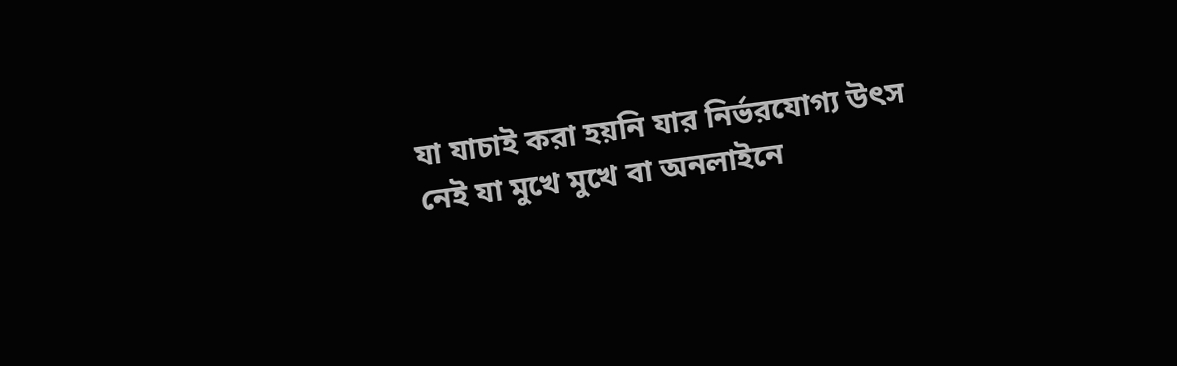যা যাচাই করা হয়নি যার নির্ভরযোগ্য উৎস নেই যা মুখে মুখে বা অনলাইনে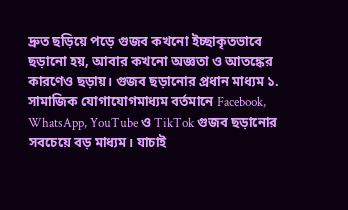দ্রুত ছড়িয়ে পড়ে গুজব কখনো ইচ্ছাকৃতভাবে ছড়ানো হয়, আবার কখনো অজ্ঞতা ও আতঙ্কের কারণেও ছড়ায়। গুজব ছড়ানোর প্রধান মাধ্যম ১. সামাজিক যোগাযোগমাধ্যম বর্তমানে Facebook, WhatsApp, YouTube ও TikTok গুজব ছড়ানোর সবচেয়ে বড় মাধ্যম। যাচাই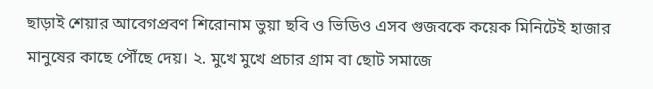ছাড়াই শেয়ার আবেগপ্রবণ শিরোনাম ভুয়া ছবি ও ভিডিও এসব গুজবকে কয়েক মিনিটেই হাজার মানুষের কাছে পৌঁছে দেয়। ২. মুখে মুখে প্রচার গ্রাম বা ছোট সমাজে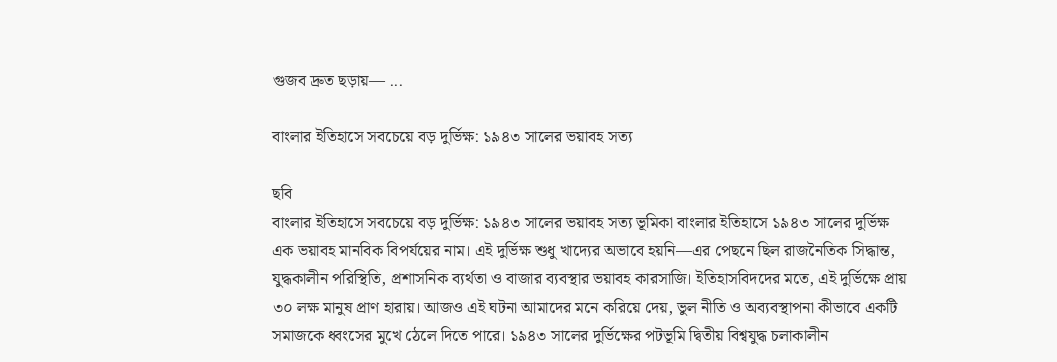গুজব দ্রুত ছড়ায়— ...

বাংলার ইতিহাসে সবচেয়ে বড় দুর্ভিক্ষ: ১৯৪৩ সালের ভয়াবহ সত্য

ছবি
বাংলার ইতিহাসে সবচেয়ে বড় দুর্ভিক্ষ: ১৯৪৩ সালের ভয়াবহ সত্য ভূমিকা বাংলার ইতিহাসে ১৯৪৩ সালের দুর্ভিক্ষ এক ভয়াবহ মানবিক বিপর্যয়ের নাম। এই দুর্ভিক্ষ শুধু খাদ্যের অভাবে হয়নি—এর পেছনে ছিল রাজনৈতিক সিদ্ধান্ত, যুদ্ধকালীন পরিস্থিতি, প্রশাসনিক ব্যর্থতা ও বাজার ব্যবস্থার ভয়াবহ কারসাজি। ইতিহাসবিদদের মতে, এই দুর্ভিক্ষে প্রায় ৩০ লক্ষ মানুষ প্রাণ হারায়। আজও এই ঘটনা আমাদের মনে করিয়ে দেয়, ভুল নীতি ও অব্যবস্থাপনা কীভাবে একটি সমাজকে ধ্বংসের মুখে ঠেলে দিতে পারে। ১৯৪৩ সালের দুর্ভিক্ষের পটভূমি দ্বিতীয় বিশ্বযুদ্ধ চলাকালীন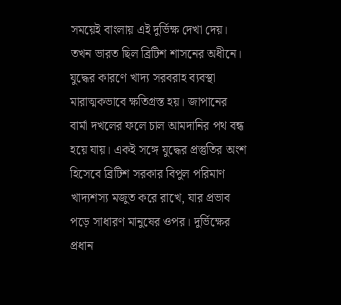সময়েই বাংলায় এই দুর্ভিক্ষ দেখা দেয়। তখন ভারত ছিল ব্রিটিশ শাসনের অধীনে। যুদ্ধের কারণে খাদ্য সরবরাহ ব্যবস্থা মারাত্মকভাবে ক্ষতিগ্রস্ত হয়। জাপানের বার্মা দখলের ফলে চাল আমদানির পথ বন্ধ হয়ে যায়। একই সঙ্গে যুদ্ধের প্রস্তুতির অংশ হিসেবে ব্রিটিশ সরকার বিপুল পরিমাণ খাদ্যশস্য মজুত করে রাখে, যার প্রভাব পড়ে সাধারণ মানুষের ওপর। দুর্ভিক্ষের প্রধান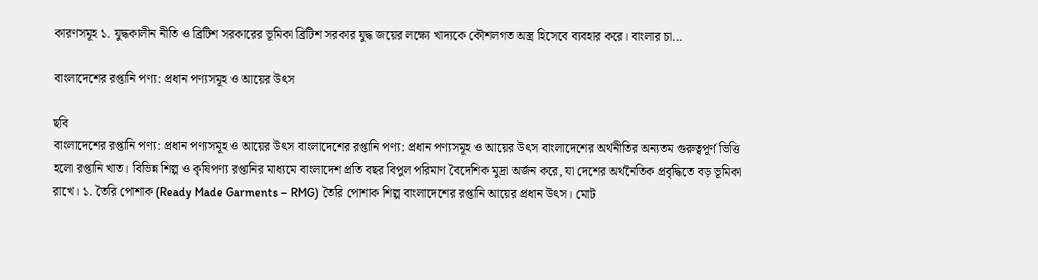কারণসমূহ ১. যুদ্ধকালীন নীতি ও ব্রিটিশ সরকারের ভূমিকা ব্রিটিশ সরকার যুদ্ধ জয়ের লক্ষ্যে খাদ্যকে কৌশলগত অস্ত্র হিসেবে ব্যবহার করে। বাংলার চা...

বাংলাদেশের রপ্তানি পণ্য: প্রধান পণ্যসমূহ ও আয়ের উৎস

ছবি
বাংলাদেশের রপ্তানি পণ্য: প্রধান পণ্যসমূহ ও আয়ের উৎস বাংলাদেশের রপ্তানি পণ্য: প্রধান পণ্যসমূহ ও আয়ের উৎস বাংলাদেশের অর্থনীতির অন্যতম গুরুত্বপূর্ণ ভিত্তি হলো রপ্তানি খাত। বিভিন্ন শিল্প ও কৃষিপণ্য রপ্তানির মাধ্যমে বাংলাদেশ প্রতি বছর বিপুল পরিমাণ বৈদেশিক মুদ্রা অর্জন করে, যা দেশের অর্থনৈতিক প্রবৃদ্ধিতে বড় ভূমিকা রাখে। ১. তৈরি পোশাক (Ready Made Garments – RMG) তৈরি পোশাক শিল্প বাংলাদেশের রপ্তানি আয়ের প্রধান উৎস। মোট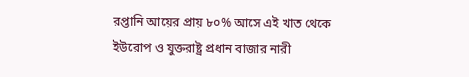রপ্তানি আয়ের প্রায় ৮০% আসে এই খাত থেকে ইউরোপ ও যুক্তরাষ্ট্র প্রধান বাজার নারী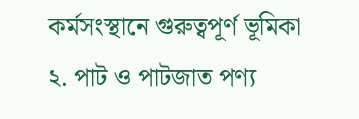কর্মসংস্থানে গুরুত্বপূর্ণ ভূমিকা ২. পাট ও পাটজাত পণ্য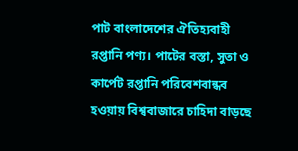পাট বাংলাদেশের ঐতিহ্যবাহী রপ্তানি পণ্য। পাটের বস্তা, সুতা ও কার্পেট রপ্তানি পরিবেশবান্ধব হওয়ায় বিশ্ববাজারে চাহিদা বাড়ছে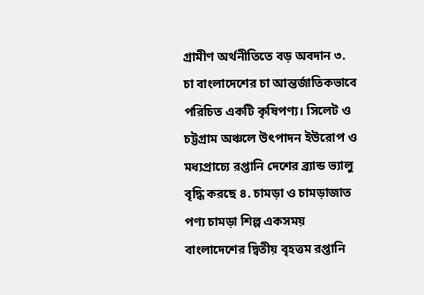গ্রামীণ অর্থনীতিতে বড় অবদান ৩. চা বাংলাদেশের চা আন্তর্জাতিকভাবে পরিচিত একটি কৃষিপণ্য। সিলেট ও চট্টগ্রাম অঞ্চলে উৎপাদন ইউরোপ ও মধ্যপ্রাচ্যে রপ্তানি দেশের ব্র্যান্ড ভ্যালু বৃদ্ধি করছে ৪. চামড়া ও চামড়াজাত পণ্য চামড়া শিল্প একসময় বাংলাদেশের দ্বিতীয় বৃহত্তম রপ্তানি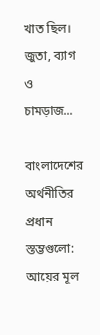খাত ছিল। জুতা, ব্যাগ ও চামড়াজ...

বাংলাদেশের অর্থনীতির প্রধান স্তম্ভগুলো: আয়ের মূল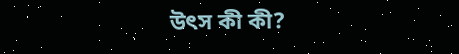উৎস কী কী?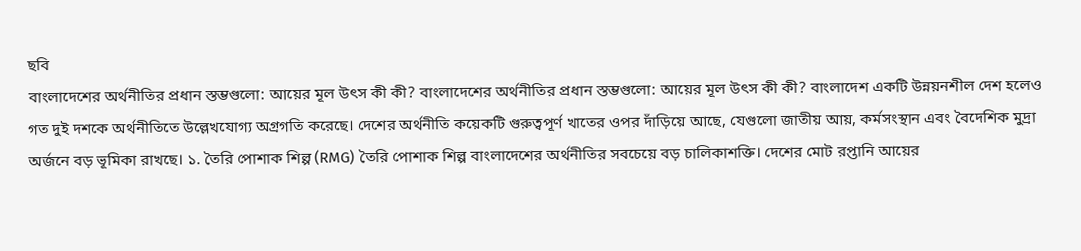ছবি
বাংলাদেশের অর্থনীতির প্রধান স্তম্ভগুলো: আয়ের মূল উৎস কী কী? বাংলাদেশের অর্থনীতির প্রধান স্তম্ভগুলো: আয়ের মূল উৎস কী কী? বাংলাদেশ একটি উন্নয়নশীল দেশ হলেও গত দুই দশকে অর্থনীতিতে উল্লেখযোগ্য অগ্রগতি করেছে। দেশের অর্থনীতি কয়েকটি গুরুত্বপূর্ণ খাতের ওপর দাঁড়িয়ে আছে, যেগুলো জাতীয় আয়, কর্মসংস্থান এবং বৈদেশিক মুদ্রা অর্জনে বড় ভূমিকা রাখছে। ১. তৈরি পোশাক শিল্প (RMG) তৈরি পোশাক শিল্প বাংলাদেশের অর্থনীতির সবচেয়ে বড় চালিকাশক্তি। দেশের মোট রপ্তানি আয়ের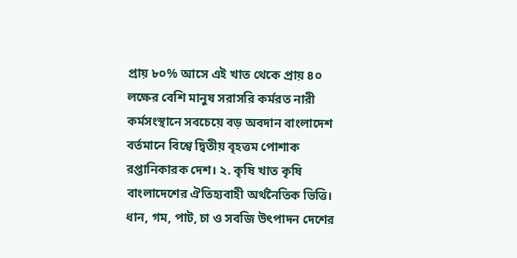প্রায় ৮০% আসে এই খাত থেকে প্রায় ৪০ লক্ষের বেশি মানুষ সরাসরি কর্মরত নারী কর্মসংস্থানে সবচেয়ে বড় অবদান বাংলাদেশ বর্তমানে বিশ্বে দ্বিতীয় বৃহত্তম পোশাক রপ্তানিকারক দেশ। ২. কৃষি খাত কৃষি বাংলাদেশের ঐতিহ্যবাহী অর্থনৈতিক ভিত্তি। ধান, গম, পাট, চা ও সবজি উৎপাদন দেশের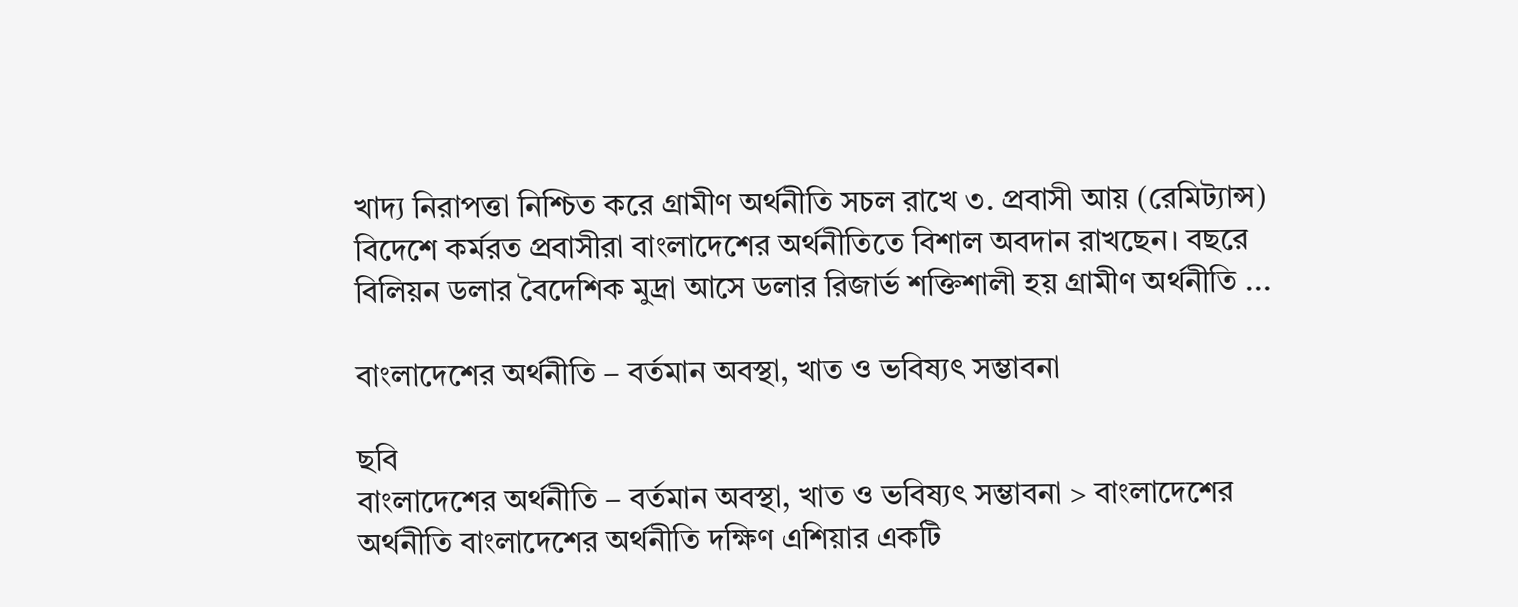খাদ্য নিরাপত্তা নিশ্চিত করে গ্রামীণ অর্থনীতি সচল রাখে ৩. প্রবাসী আয় (রেমিট্যান্স) বিদেশে কর্মরত প্রবাসীরা বাংলাদেশের অর্থনীতিতে বিশাল অবদান রাখছেন। বছরে বিলিয়ন ডলার বৈদেশিক মুদ্রা আসে ডলার রিজার্ভ শক্তিশালী হয় গ্রামীণ অর্থনীতি ...

বাংলাদেশের অর্থনীতি – বর্তমান অবস্থা, খাত ও ভবিষ্যৎ সম্ভাবনা

ছবি
বাংলাদেশের অর্থনীতি – বর্তমান অবস্থা, খাত ও ভবিষ্যৎ সম্ভাবনা > বাংলাদেশের অর্থনীতি বাংলাদেশের অর্থনীতি দক্ষিণ এশিয়ার একটি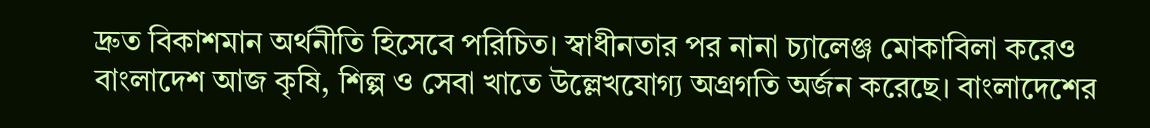দ্রুত বিকাশমান অর্থনীতি হিসেবে পরিচিত। স্বাধীনতার পর নানা চ্যালেঞ্জ মোকাবিলা করেও বাংলাদেশ আজ কৃষি, শিল্প ও সেবা খাতে উল্লেখযোগ্য অগ্রগতি অর্জন করেছে। বাংলাদেশের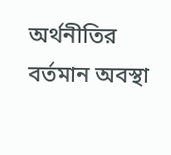অর্থনীতির বর্তমান অবস্থা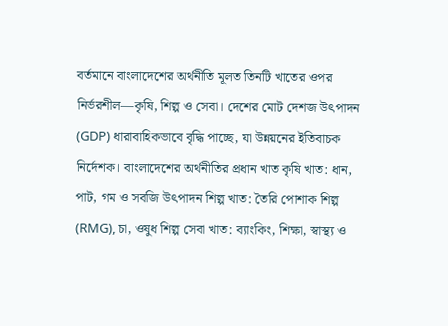বর্তমানে বাংলাদেশের অর্থনীতি মূলত তিনটি খাতের ওপর নির্ভরশীল—কৃষি, শিল্প ও সেবা। দেশের মোট দেশজ উৎপাদন (GDP) ধারাবাহিকভাবে বৃদ্ধি পাচ্ছে, যা উন্নয়নের ইতিবাচক নির্দেশক। বাংলাদেশের অর্থনীতির প্রধান খাত কৃষি খাত: ধান, পাট, গম ও সবজি উৎপাদন শিল্প খাত: তৈরি পোশাক শিল্প (RMG), চা, ওষুধ শিল্প সেবা খাত: ব্যাংকিং, শিক্ষা, স্বাস্থ্য ও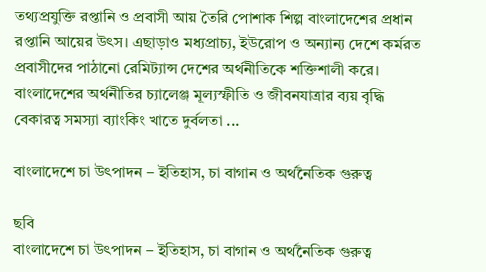তথ্যপ্রযুক্তি রপ্তানি ও প্রবাসী আয় তৈরি পোশাক শিল্প বাংলাদেশের প্রধান রপ্তানি আয়ের উৎস। এছাড়াও মধ্যপ্রাচ্য, ইউরোপ ও অন্যান্য দেশে কর্মরত প্রবাসীদের পাঠানো রেমিট্যান্স দেশের অর্থনীতিকে শক্তিশালী করে। বাংলাদেশের অর্থনীতির চ্যালেঞ্জ মূল্যস্ফীতি ও জীবনযাত্রার ব্যয় বৃদ্ধি বেকারত্ব সমস্যা ব্যাংকিং খাতে দুর্বলতা ...

বাংলাদেশে চা উৎপাদন – ইতিহাস, চা বাগান ও অর্থনৈতিক গুরুত্ব

ছবি
বাংলাদেশে চা উৎপাদন – ইতিহাস, চা বাগান ও অর্থনৈতিক গুরুত্ব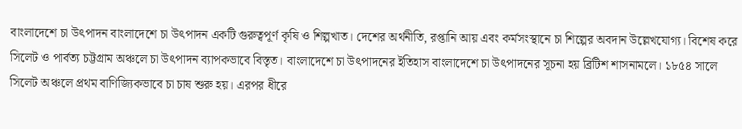বাংলাদেশে চা উৎপাদন বাংলাদেশে চা উৎপাদন একটি গুরুত্বপূর্ণ কৃষি ও শিল্পখাত। দেশের অর্থনীতি, রপ্তানি আয় এবং কর্মসংস্থানে চা শিল্পের অবদান উল্লেখযোগ্য। বিশেষ করে সিলেট ও পার্বত্য চট্টগ্রাম অঞ্চলে চা উৎপাদন ব্যাপকভাবে বিস্তৃত। বাংলাদেশে চা উৎপাদনের ইতিহাস বাংলাদেশে চা উৎপাদনের সূচনা হয় ব্রিটিশ শাসনামলে। ১৮৫৪ সালে সিলেট অঞ্চলে প্রথম বাণিজ্যিকভাবে চা চাষ শুরু হয়। এরপর ধীরে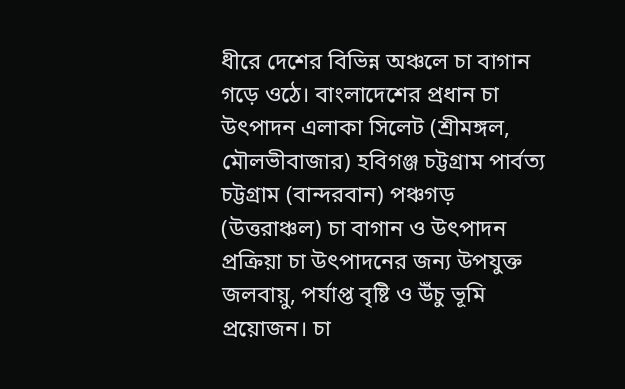ধীরে দেশের বিভিন্ন অঞ্চলে চা বাগান গড়ে ওঠে। বাংলাদেশের প্রধান চা উৎপাদন এলাকা সিলেট (শ্রীমঙ্গল, মৌলভীবাজার) হবিগঞ্জ চট্টগ্রাম পার্বত্য চট্টগ্রাম (বান্দরবান) পঞ্চগড় (উত্তরাঞ্চল) চা বাগান ও উৎপাদন প্রক্রিয়া চা উৎপাদনের জন্য উপযুক্ত জলবায়ু, পর্যাপ্ত বৃষ্টি ও উঁচু ভূমি প্রয়োজন। চা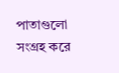পাতাগুলো সংগ্রহ করে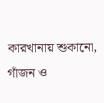কারখানায় শুকানো, গাঁজন ও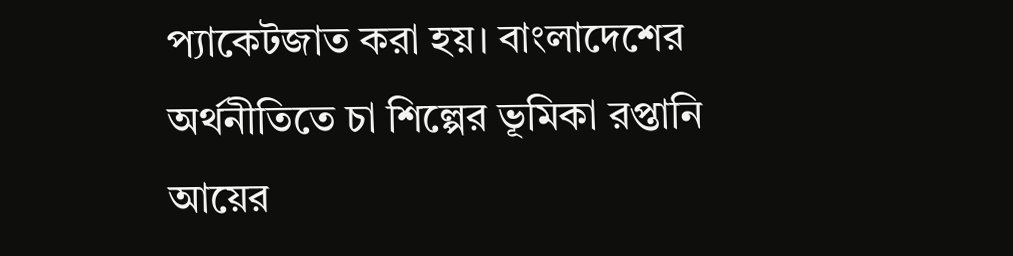প্যাকেটজাত করা হয়। বাংলাদেশের অর্থনীতিতে চা শিল্পের ভূমিকা রপ্তানি আয়ের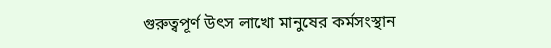গুরুত্বপূর্ণ উৎস লাখো মানুষের কর্মসংস্থান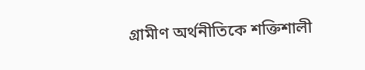গ্রামীণ অর্থনীতিকে শক্তিশালী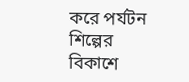করে পর্যটন শিল্পের বিকাশে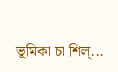ভূমিকা চা শিল্...